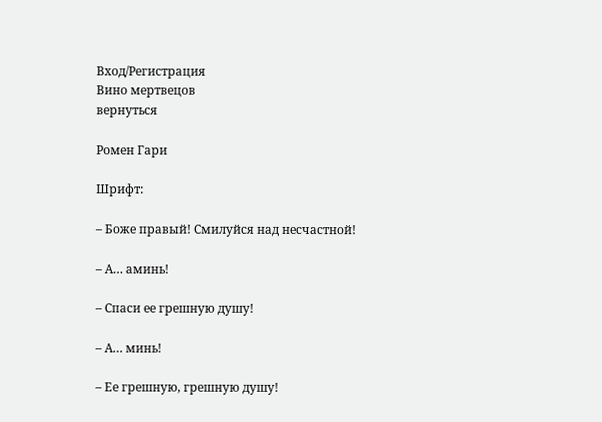Вход/Регистрация
Вино мертвецов
вернуться

Ромен Гари

Шрифт:

– Боже правый! Смилуйся над несчастной!

– А… аминь!

– Спаси ее грешную душу!

– А… минь!

– Ее грешную, грешную душу!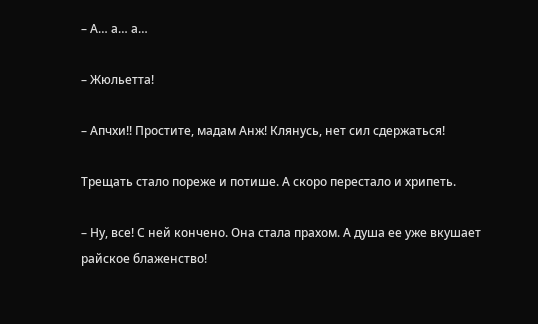– А… а… а…

– Жюльетта!

– Апчхи!! Простите, мадам Анж! Клянусь, нет сил сдержаться!

Трещать стало пореже и потише. А скоро перестало и хрипеть.

– Ну, все! С ней кончено. Она стала прахом. А душа ее уже вкушает райское блаженство!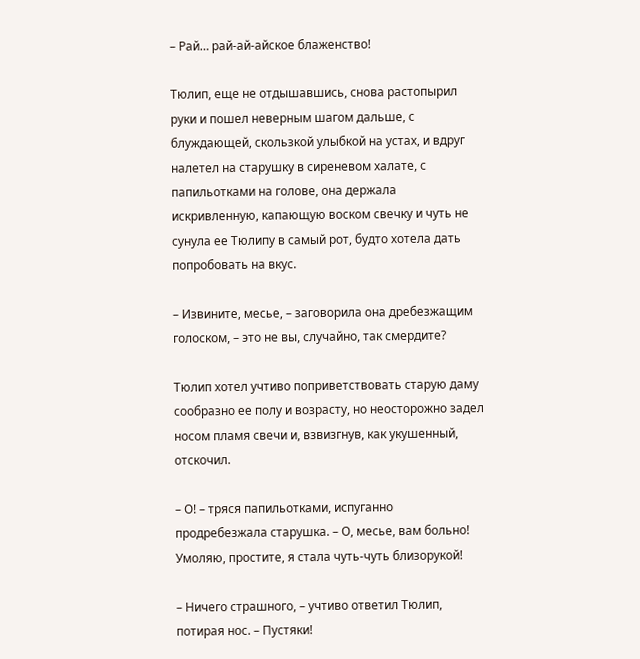– Рай… рай-ай-айское блаженство!

Тюлип, еще не отдышавшись, снова растопырил руки и пошел неверным шагом дальше, с блуждающей, скользкой улыбкой на устах, и вдруг налетел на старушку в сиреневом халате, с папильотками на голове, она держала искривленную, капающую воском свечку и чуть не сунула ее Тюлипу в самый рот, будто хотела дать попробовать на вкус.

– Извините, месье, – заговорила она дребезжащим голоском, – это не вы, случайно, так смердите?

Тюлип хотел учтиво поприветствовать старую даму сообразно ее полу и возрасту, но неосторожно задел носом пламя свечи и, взвизгнув, как укушенный, отскочил.

– О! – тряся папильотками, испуганно продребезжала старушка. – О, месье, вам больно! Умоляю, простите, я стала чуть-чуть близорукой!

– Ничего страшного, – учтиво ответил Тюлип, потирая нос. – Пустяки!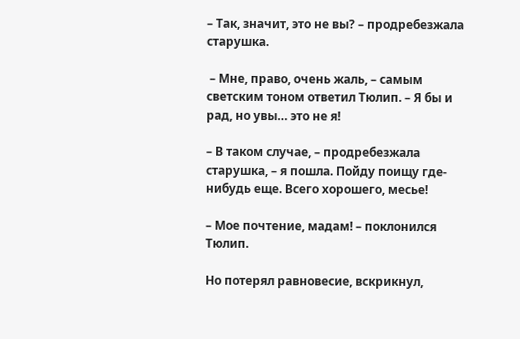– Так, значит, это не вы? – продребезжала старушка.

 – Мне, право, очень жаль, – самым светским тоном ответил Тюлип. – Я бы и рад, но увы… это не я!

– В таком случае, – продребезжала старушка, – я пошла. Пойду поищу где-нибудь еще. Всего хорошего, месье!

– Мое почтение, мадам! – поклонился Тюлип.

Но потерял равновесие, вскрикнул,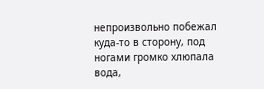непроизвольно побежал куда-то в сторону, под ногами громко хлюпала вода,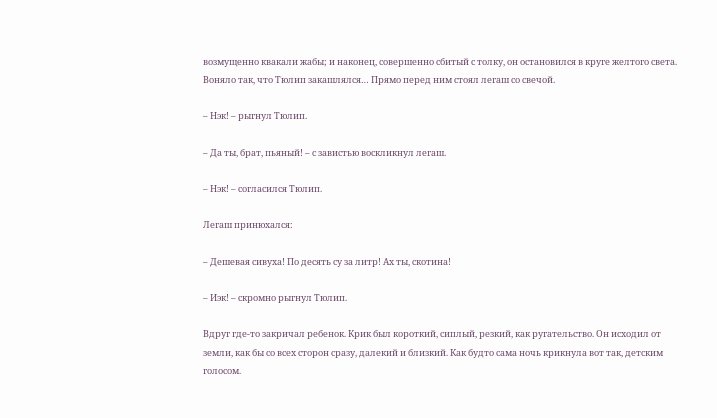возмущенно квакали жабы; и наконец, совершенно сбитый с толку, он остановился в круге желтого света. Воняло так, что Тюлип закашлялся… Прямо перед ним стоял легаш со свечой.

– Нэк! – рыгнул Тюлип.

– Да ты, брат, пьяный! – с завистью воскликнул легаш.

– Нэк! – согласился Тюлип.

Легаш принюхался:

– Дешевая сивуха! По десять су за литр! Ах ты, скотина!

– Иэк! – скромно рыгнул Тюлип.

Вдруг где-то закричал ребенок. Крик был короткий, сиплый, резкий, как ругательство. Он исходил от земли, как бы со всех сторон сразу, далекий и близкий. Как будто сама ночь крикнула вот так, детским голосом.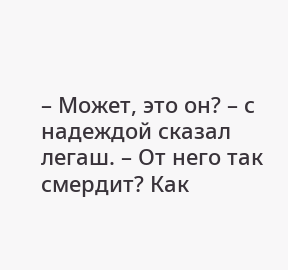– Может, это он? – с надеждой сказал легаш. – От него так смердит? Как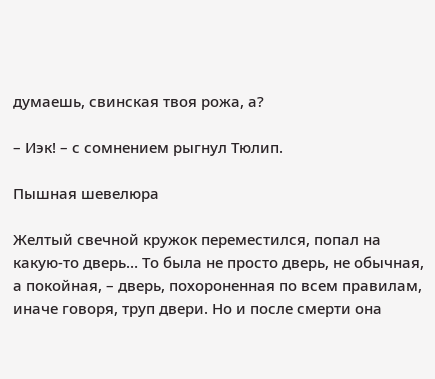думаешь, свинская твоя рожа, а?

– Иэк! – с сомнением рыгнул Тюлип.

Пышная шевелюра

Желтый свечной кружок переместился, попал на какую-то дверь… То была не просто дверь, не обычная, а покойная, – дверь, похороненная по всем правилам, иначе говоря, труп двери. Но и после смерти она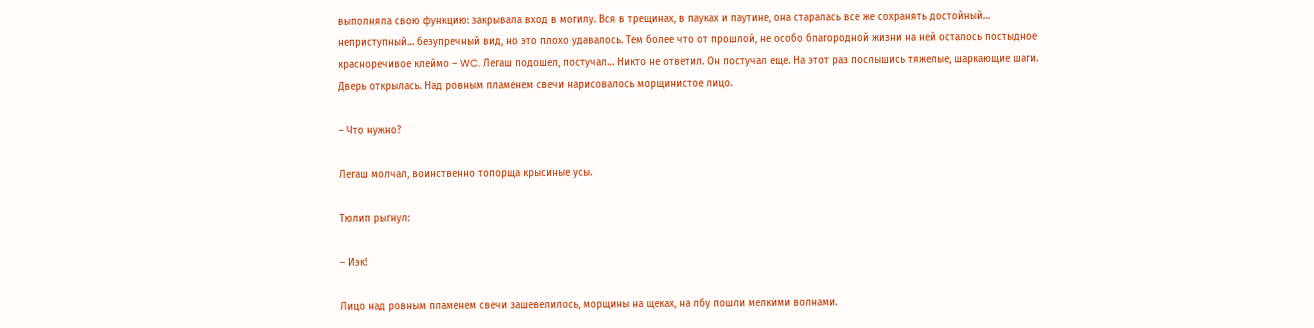выполняла свою функцию: закрывала вход в могилу. Вся в трещинах, в пауках и паутине, она старалась все же сохранять достойный… неприступный… безупречный вид, но это плохо удавалось. Тем более что от прошлой, не особо благородной жизни на ней осталось постыдное красноречивое клеймо – WC. Легаш подошел, постучал… Никто не ответил. Он постучал еще. На этот раз послышись тяжелые, шаркающие шаги. Дверь открылась. Над ровным пламенем свечи нарисовалось морщинистое лицо.

– Что нужно?

Легаш молчал, воинственно топорща крысиные усы.

Тюлип рыгнул:

– Иэк!

Лицо над ровным пламенем свечи зашевелилось, морщины на щеках, на лбу пошли мелкими волнами.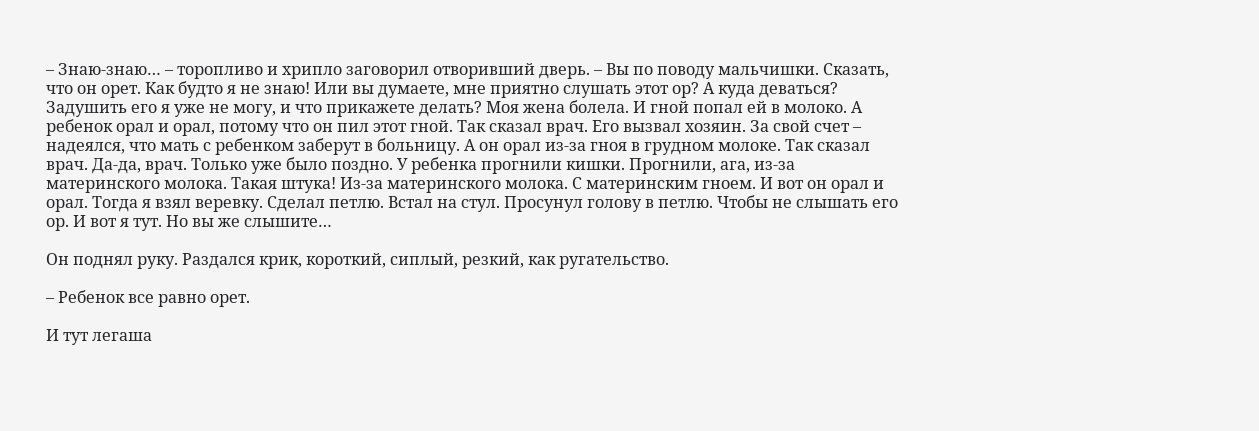– Знаю-знаю… – торопливо и хрипло заговорил отворивший дверь. – Вы по поводу мальчишки. Сказать, что он орет. Как будто я не знаю! Или вы думаете, мне приятно слушать этот ор? А куда деваться? Задушить его я уже не могу, и что прикажете делать? Моя жена болела. И гной попал ей в молоко. А ребенок орал и орал, потому что он пил этот гной. Так сказал врач. Его вызвал хозяин. За свой счет – надеялся, что мать с ребенком заберут в больницу. А он орал из-за гноя в грудном молоке. Так сказал врач. Да-да, врач. Только уже было поздно. У ребенка прогнили кишки. Прогнили, ага, из-за материнского молока. Такая штука! Из-за материнского молока. С материнским гноем. И вот он орал и орал. Тогда я взял веревку. Сделал петлю. Встал на стул. Просунул голову в петлю. Чтобы не слышать его ор. И вот я тут. Но вы же слышите…

Он поднял руку. Раздался крик, короткий, сиплый, резкий, как ругательство.

– Ребенок все равно орет.

И тут легаша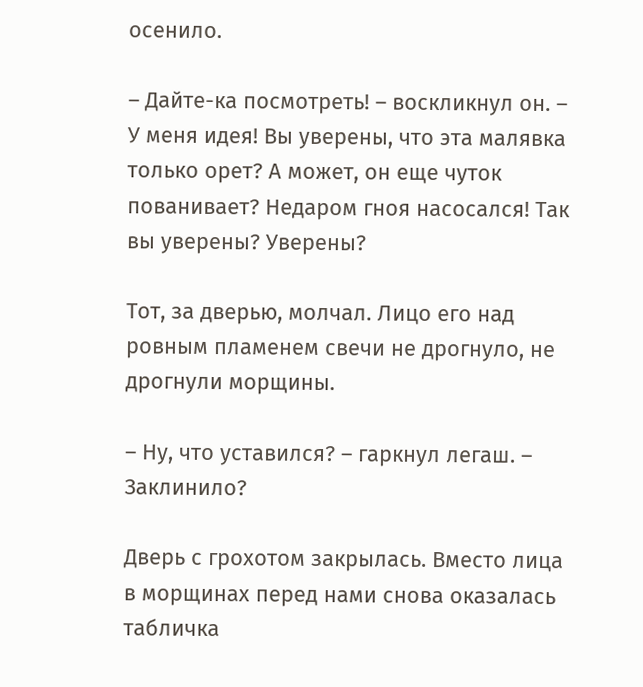осенило.

– Дайте-ка посмотреть! – воскликнул он. – У меня идея! Вы уверены, что эта малявка только орет? А может, он еще чуток пованивает? Недаром гноя насосался! Так вы уверены? Уверены?

Тот, за дверью, молчал. Лицо его над ровным пламенем свечи не дрогнуло, не дрогнули морщины.

– Ну, что уставился? – гаркнул легаш. – Заклинило?

Дверь с грохотом закрылась. Вместо лица в морщинах перед нами снова оказалась табличка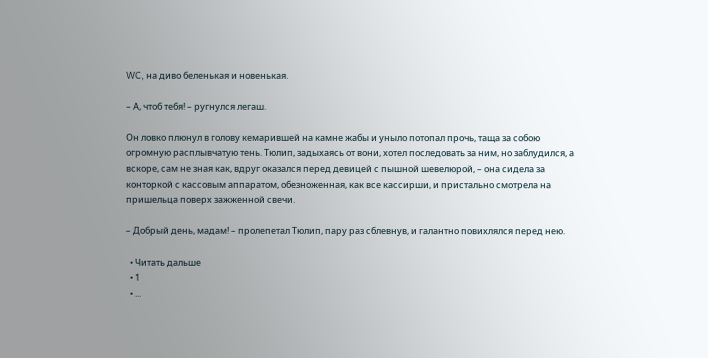WC, на диво беленькая и новенькая.

– А, чтоб тебя! – ругнулся легаш.

Он ловко плюнул в голову кемарившей на камне жабы и уныло потопал прочь, таща за собою огромную расплывчатую тень. Тюлип, задыхаясь от вони, хотел последовать за ним, но заблудился, а вскоре, сам не зная как, вдруг оказался перед девицей с пышной шевелюрой, – она сидела за конторкой с кассовым аппаратом, обезноженная, как все кассирши, и пристально смотрела на пришельца поверх зажженной свечи.

– Добрый день, мадам! – пролепетал Тюлип, пару раз сблевнув, и галантно повихлялся перед нею.

  • Читать дальше
  • 1
  • ...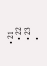• 21
  • 22
  • 23
  •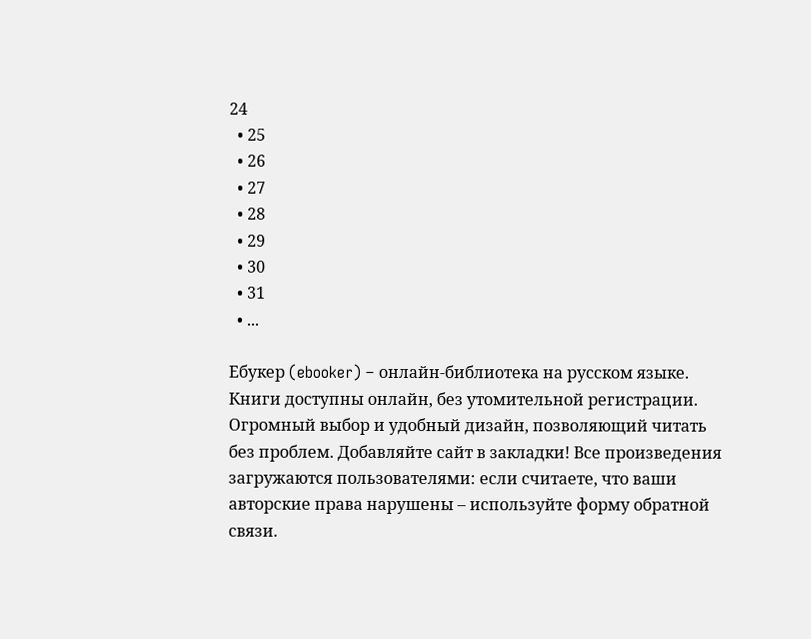24
  • 25
  • 26
  • 27
  • 28
  • 29
  • 30
  • 31
  • ...

Ебукер (ebooker) – онлайн-библиотека на русском языке. Книги доступны онлайн, без утомительной регистрации. Огромный выбор и удобный дизайн, позволяющий читать без проблем. Добавляйте сайт в закладки! Все произведения загружаются пользователями: если считаете, что ваши авторские права нарушены – используйте форму обратной связи.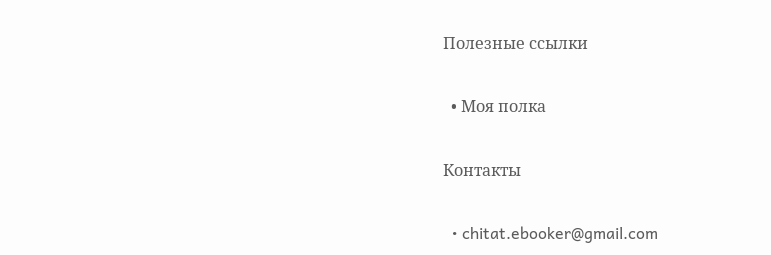Полезные ссылки

  • Моя полка

Контакты

  • chitat.ebooker@gmail.com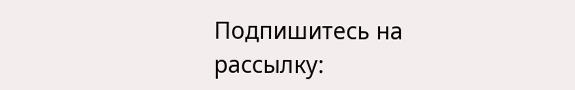Подпишитесь на рассылку: